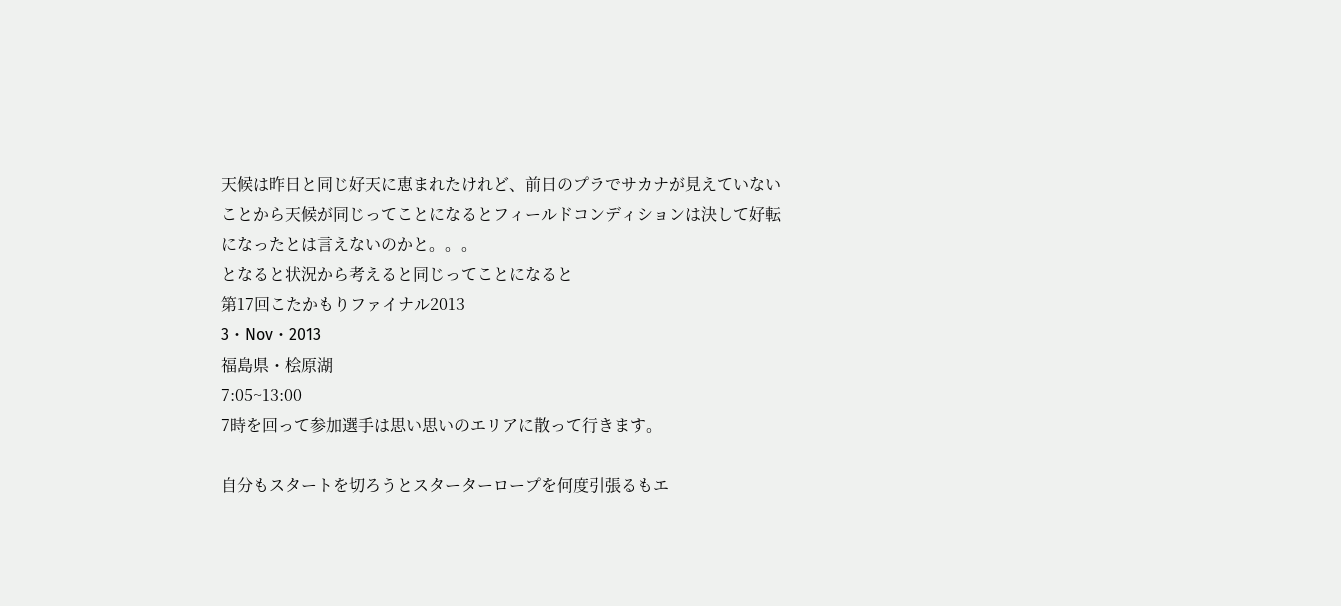天候は昨日と同じ好天に恵まれたけれど、前日のプラでサカナが見えていないことから天候が同じってことになるとフィールドコンディションは決して好転になったとは言えないのかと。。。
となると状況から考えると同じってことになると
第17回こたかもりファイナル2013
3・Nov・2013
福島県・桧原湖
7:05~13:00
7時を回って参加選手は思い思いのエリアに散って行きます。

自分もスタートを切ろうとスターターロープを何度引張るもエ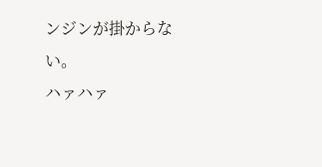ンジンが掛からない。
ハァハァ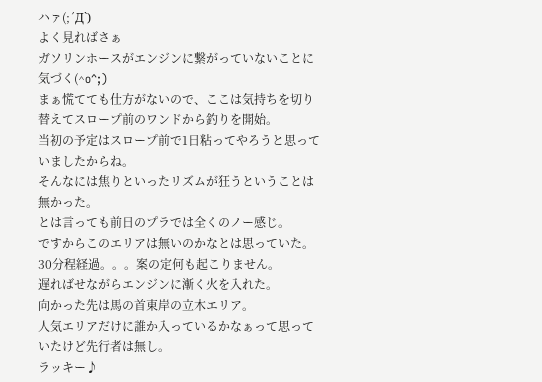ハァ(;´Д`)
よく見ればさぁ
ガソリンホースがエンジンに繋がっていないことに気づく(^o^;)
まぁ慌てても仕方がないので、ここは気持ちを切り替えてスロープ前のワンドから釣りを開始。
当初の予定はスロープ前で1日粘ってやろうと思っていましたからね。
そんなには焦りといったリズムが狂うということは無かった。
とは言っても前日のプラでは全くのノー感じ。
ですからこのエリアは無いのかなとは思っていた。
30分程経過。。。案の定何も起こりません。
遅ればせながらエンジンに漸く火を入れた。
向かった先は馬の首東岸の立木エリア。
人気エリアだけに誰か入っているかなぁって思っていたけど先行者は無し。
ラッキー♪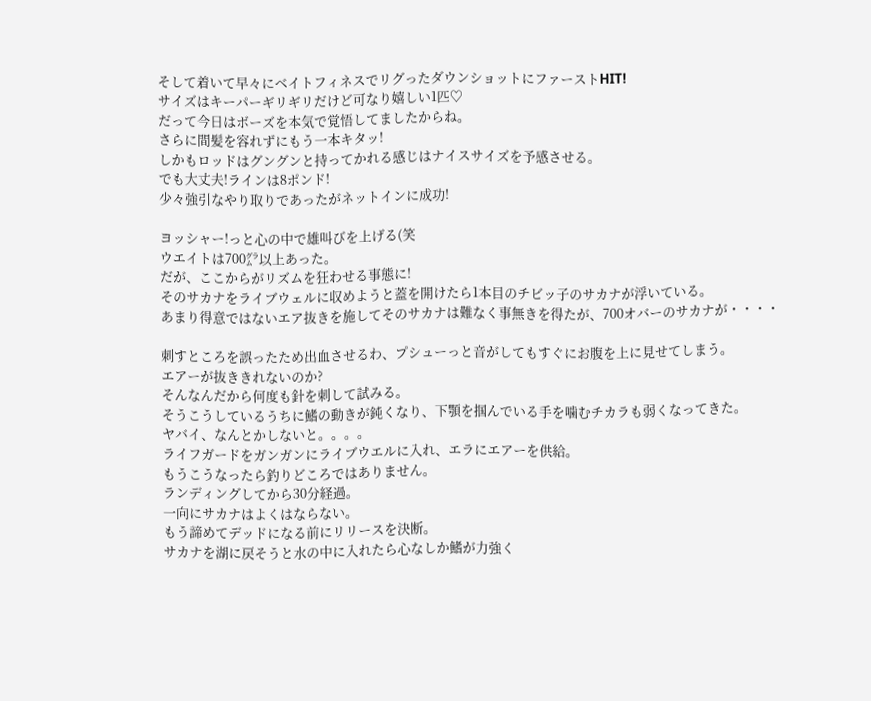そして着いて早々にベイトフィネスでリグったダウンショットにファーストHIT!
サイズはキーパーギリギリだけど可なり嬉しい1匹♡
だって今日はボーズを本気で覚悟してましたからね。
さらに間髪を容れずにもう一本キタッ!
しかもロッドはグングンと持ってかれる感じはナイスサイズを予感させる。
でも大丈夫!ラインは8ポンド!
少々強引なやり取りであったがネットインに成功!

ヨッシャー!っと心の中で雄叫びを上げる(笑
ウエイトは700㌘以上あった。
だが、ここからがリズムを狂わせる事態に!
そのサカナをライブウェルに収めようと蓋を開けたら1本目のチビッ子のサカナが浮いている。
あまり得意ではないエア抜きを施してそのサカナは難なく事無きを得たが、700オバーのサカナが・・・・

刺すところを誤ったため出血させるわ、プシューっと音がしてもすぐにお腹を上に見せてしまう。
エアーが抜ききれないのか?
そんなんだから何度も針を刺して試みる。
そうこうしているうちに鰭の動きが鈍くなり、下顎を掴んでいる手を噛むチカラも弱くなってきた。
ヤバイ、なんとかしないと。。。。
ライフガードをガンガンにライブウエルに入れ、エラにエアーを供給。
もうこうなったら釣りどころではありません。
ランディングしてから30分経過。
一向にサカナはよくはならない。
もう諦めてデッドになる前にリリースを決断。
サカナを湖に戻そうと水の中に入れたら心なしか鰭が力強く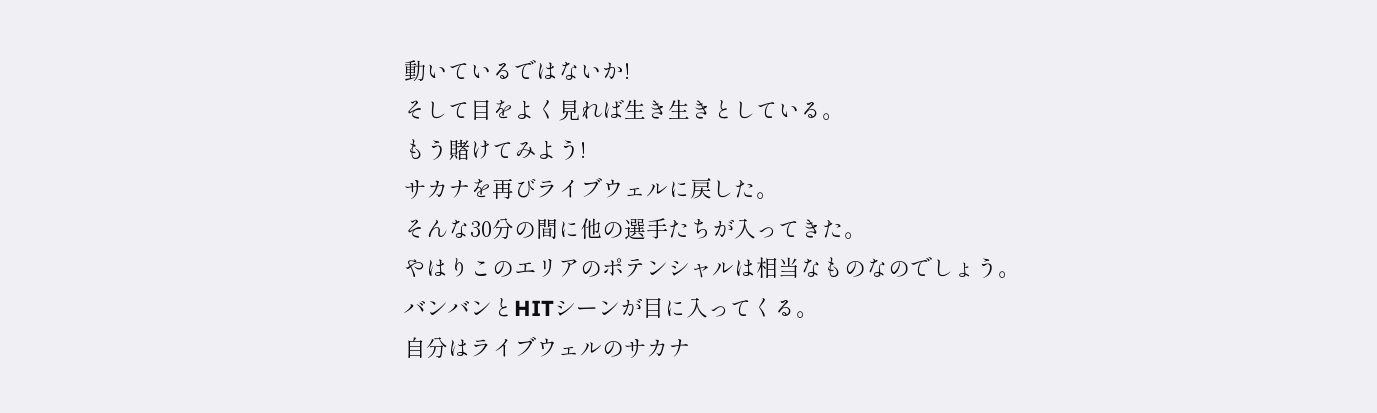動いているではないか!
そして目をよく見れば生き生きとしている。
もう賭けてみよう!
サカナを再びライブウェルに戻した。
そんな30分の間に他の選手たちが入ってきた。
やはりこのエリアのポテンシャルは相当なものなのでしょう。
バンバンとHITシーンが目に入ってくる。
自分はライブウェルのサカナ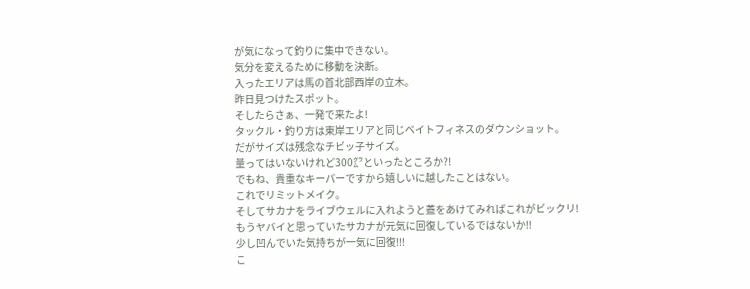が気になって釣りに集中できない。
気分を変えるために移動を決断。
入ったエリアは馬の首北部西岸の立木。
昨日見つけたスポット。
そしたらさぁ、一発で来たよ!
タックル・釣り方は東岸エリアと同じベイトフィネスのダウンショット。
だがサイズは残念なチビッ子サイズ。
量ってはいないけれど300㌘といったところか?!
でもね、貴重なキーパーですから嬉しいに越したことはない。
これでリミットメイク。
そしてサカナをライブウェルに入れようと蓋をあけてみればこれがビックリ!
もうヤバイと思っていたサカナが元気に回復しているではないか!!
少し凹んでいた気持ちが一気に回復!!!
こ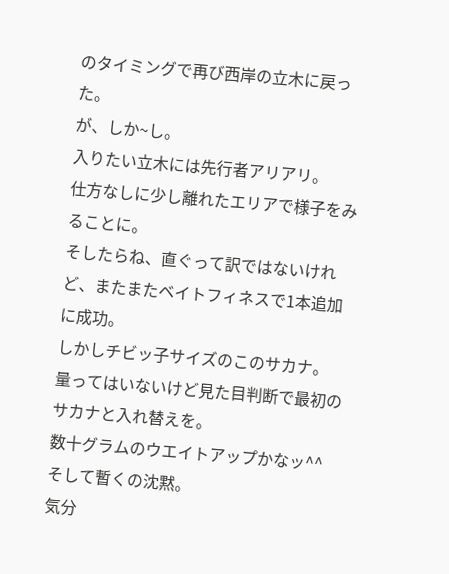のタイミングで再び西岸の立木に戻った。
が、しか~し。
入りたい立木には先行者アリアリ。
仕方なしに少し離れたエリアで様子をみることに。
そしたらね、直ぐって訳ではないけれど、またまたベイトフィネスで1本追加に成功。
しかしチビッ子サイズのこのサカナ。
量ってはいないけど見た目判断で最初のサカナと入れ替えを。
数十グラムのウエイトアップかなッ^^
そして暫くの沈黙。
気分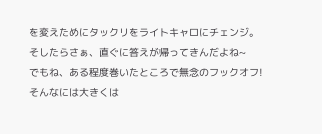を変えためにタックリをライトキャロにチェンジ。
そしたらさぁ、直ぐに答えが帰ってきんだよね~
でもね、ある程度巻いたところで無念のフックオフ!
そんなには大きくは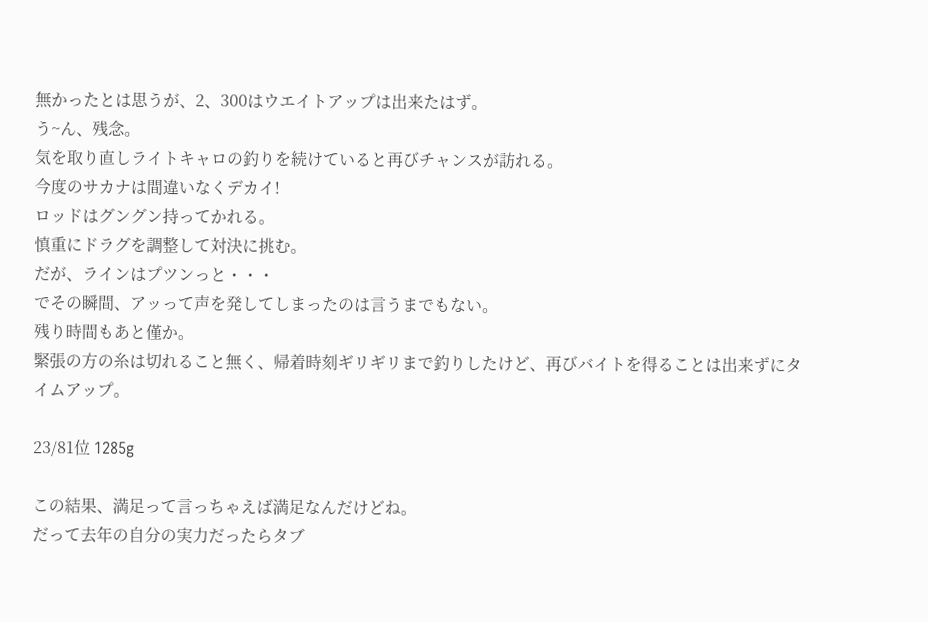無かったとは思うが、2、300はウエイトアップは出来たはず。
う~ん、残念。
気を取り直しライトキャロの釣りを続けていると再びチャンスが訪れる。
今度のサカナは間違いなくデカイ!
ロッドはグングン持ってかれる。
慎重にドラグを調整して対決に挑む。
だが、ラインはプツンっと・・・
でその瞬間、アッって声を発してしまったのは言うまでもない。
残り時間もあと僅か。
緊張の方の糸は切れること無く、帰着時刻ギリギリまで釣りしたけど、再びバイトを得ることは出来ずにタイムアップ。

23/81位 1285g

この結果、満足って言っちゃえば満足なんだけどね。
だって去年の自分の実力だったらタブ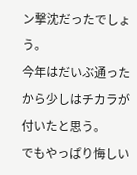ン撃沈だったでしょう。
今年はだいぶ通ったから少しはチカラが付いたと思う。
でもやっぱり悔しい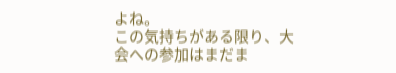よね。
この気持ちがある限り、大会への参加はまだま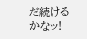だ続けるかなッ!